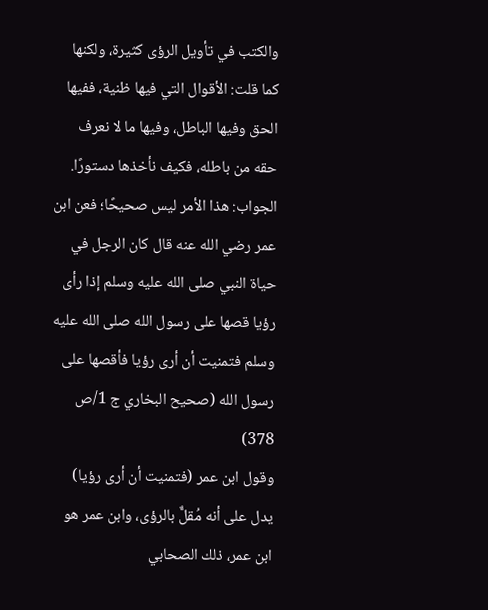والكتب في تأويل الرؤى كثيرة، ولكنها كما قلت: الأقوال التي فيها ظنية، ففيها الحق وفيها الباطل، وفيها ما لا نعرف حقه من باطله، فكيف نأخذها دستورًا.
الجواب: هذا الأمر ليس صحيحًا؛ فعن ابن عمر رضي الله عنه قال كان الرجل في حياة النبي صلى الله عليه وسلم إذا رأى رؤيا قصها على رسول الله صلى الله عليه وسلم فتمنيت أن أرى رؤيا فأقصها على رسول الله (صحيح البخاري ج 1/ص 378)
وقول ابن عمر (فتمنيت أن أرى رؤيا) يدل على أنه مُقلٌّ بالرؤى، وابن عمر هو ابن عمر، ذلك الصحابي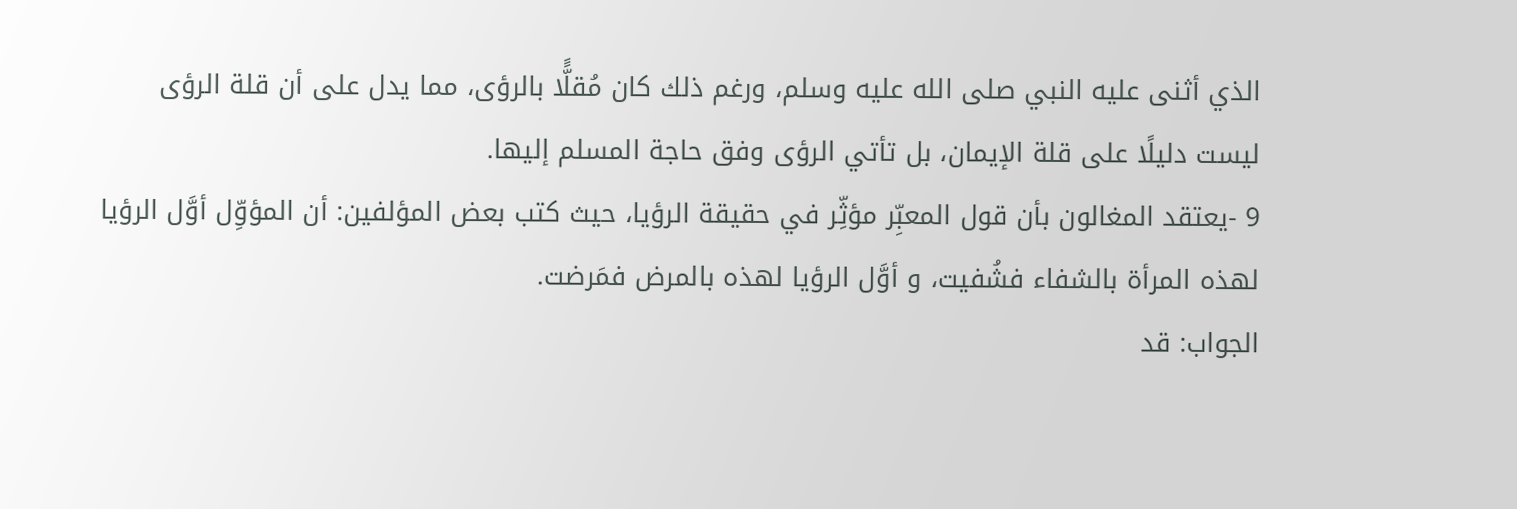الذي أثنى عليه النبي صلى الله عليه وسلم، ورغم ذلك كان مُقلًَّا بالرؤى، مما يدل على أن قلة الرؤى ليست دليلًا على قلة الإيمان، بل تأتي الرؤى وفق حاجة المسلم إليها.
9 -يعتقد المغالون بأن قول المعبِّر مؤثِّر في حقيقة الرؤيا، حيث كتب بعض المؤلفين: أن المؤوِّل أوَّل الرؤيا لهذه المرأة بالشفاء فشُفيت، و أوَّل الرؤيا لهذه بالمرض فمَرضت.
الجواب: قد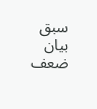سبق بيان ضعف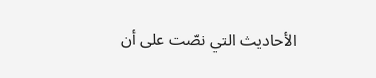الأحاديث التي نصّت على أن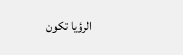الرؤيا تكون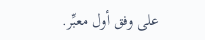على وفق أول معبِّر.